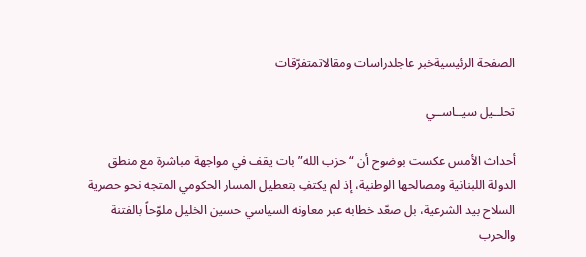الصفحة الرئيسيةخبر عاجلدراسات ومقالاتمتفرّقات

تحلــيل سيــاســي

أحداث الأمس عكست بوضوح أن “حزب الله” بات يقف في مواجهة مباشرة مع منطق الدولة اللبنانية ومصالحها الوطنية، إذ لم يكتفِ بتعطيل المسار الحكومي المتجه نحو حصرية السلاح بيد الشرعية، بل صعّد خطابه عبر معاونه السياسي حسين الخليل ملوّحاً بالفتنة والحرب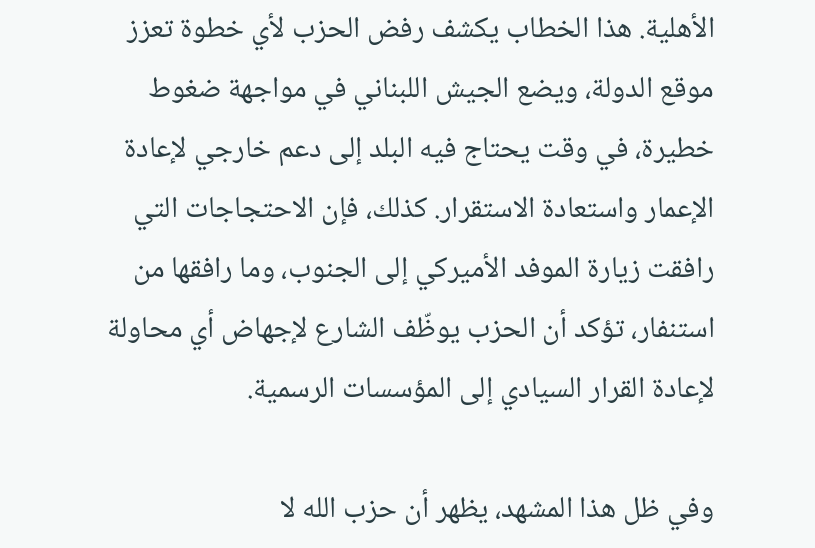الأهلية. هذا الخطاب يكشف رفض الحزب لأي خطوة تعزز موقع الدولة، ويضع الجيش اللبناني في مواجهة ضغوط خطيرة، في وقت يحتاج فيه البلد إلى دعم خارجي لإعادة الإعمار واستعادة الاستقرار. كذلك، فإن الاحتجاجات التي رافقت زيارة الموفد الأميركي إلى الجنوب، وما رافقها من استنفار، تؤكد أن الحزب يوظّف الشارع لإجهاض أي محاولة لإعادة القرار السيادي إلى المؤسسات الرسمية.

وفي ظل هذا المشهد، يظهر أن حزب الله لا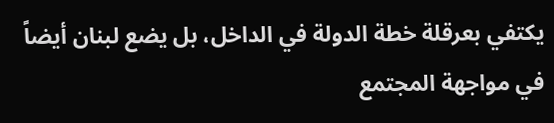يكتفي بعرقلة خطة الدولة في الداخل، بل يضع لبنان أيضاً في مواجهة المجتمع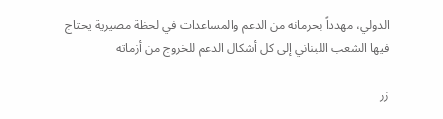الدولي، مهدداً بحرمانه من الدعم والمساعدات في لحظة مصيرية يحتاج فيها الشعب اللبناني إلى كل أشكال الدعم للخروج من أزماته

زر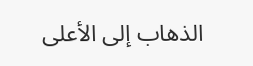الذهاب إلى الأعلى